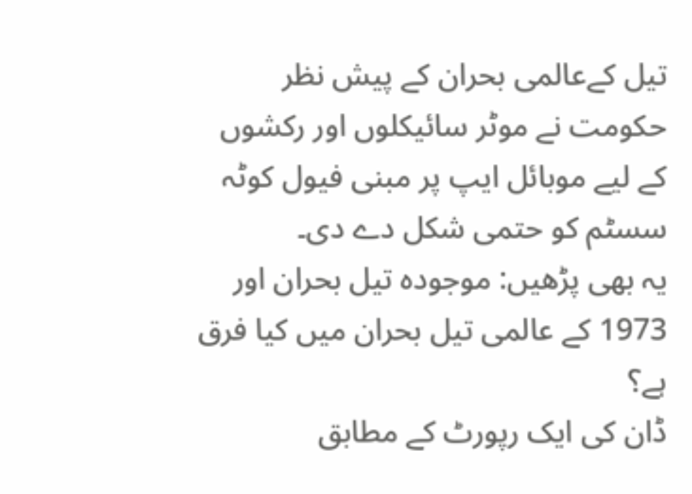تیل کےعالمی بحران کے پیش نظر حکومت نے موٹر سائیکلوں اور رکشوں کے لیے موبائل ایپ پر مبنی فیول کوٹہ سسٹم کو حتمی شکل دے دی۔
یہ بھی پڑھیں: موجودہ تیل بحران اور 1973 کے عالمی تیل بحران میں کیا فرق ہے؟
ڈان کی ایک رپورٹ کے مطابق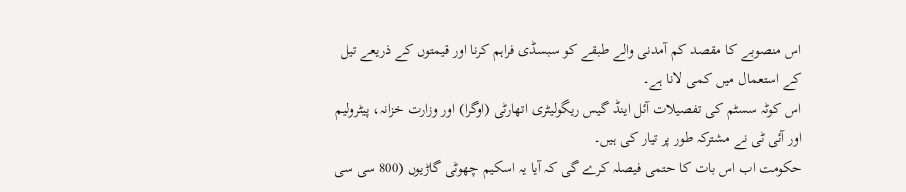اس منصوبے کا مقصد کم آمدنی والے طبقے کو سبسڈی فراہم کرنا اور قیمتوں کے ذریعے تیل کے استعمال میں کمی لانا ہے۔
اس کوٹہ سسٹم کی تفصیلات آئل اینڈ گیس ریگولیٹری اتھارٹی (اوگرا) اور وزارت خزانہ، پیٹرولیم اور آئی ٹی نے مشترکہ طور پر تیار کی ہیں۔
حکومت اب اس بات کا حتمی فیصلہ کرے گی کہ آیا یہ اسکیم چھوٹی گاڑیوں (800 سی سی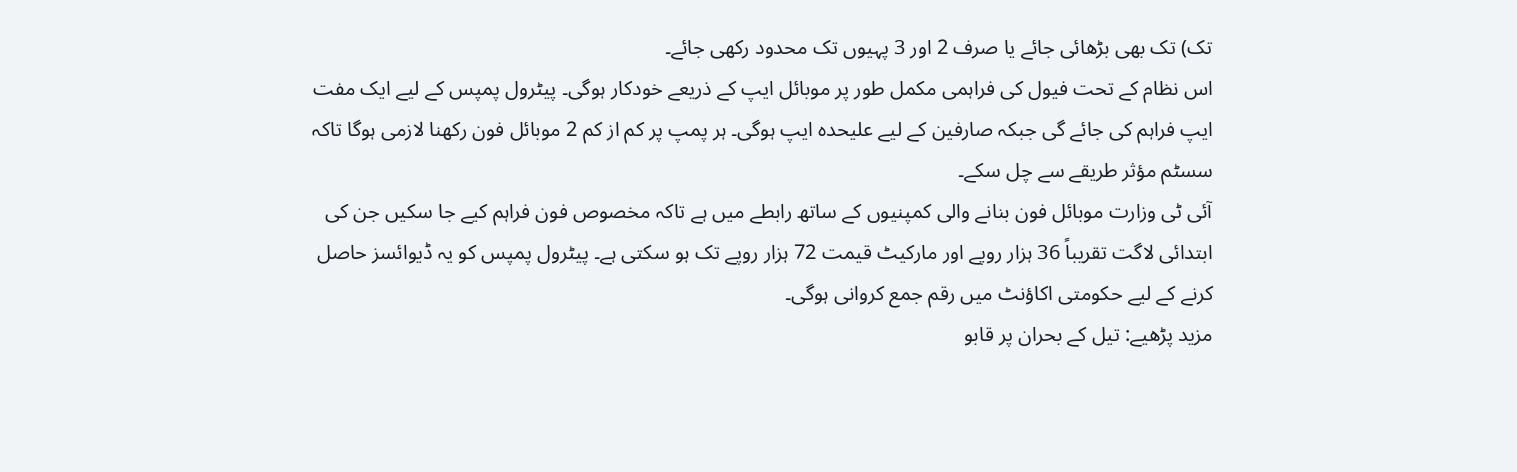تک) تک بھی بڑھائی جائے یا صرف 2 اور 3 پہیوں تک محدود رکھی جائے۔
اس نظام کے تحت فیول کی فراہمی مکمل طور پر موبائل ایپ کے ذریعے خودکار ہوگی۔ پیٹرول پمپس کے لیے ایک مفت ایپ فراہم کی جائے گی جبکہ صارفین کے لیے علیحدہ ایپ ہوگی۔ ہر پمپ پر کم از کم 2 موبائل فون رکھنا لازمی ہوگا تاکہ سسٹم مؤثر طریقے سے چل سکے۔
آئی ٹی وزارت موبائل فون بنانے والی کمپنیوں کے ساتھ رابطے میں ہے تاکہ مخصوص فون فراہم کیے جا سکیں جن کی ابتدائی لاگت تقریباً 36 ہزار روپے اور مارکیٹ قیمت 72 ہزار روپے تک ہو سکتی ہے۔ پیٹرول پمپس کو یہ ڈیوائسز حاصل کرنے کے لیے حکومتی اکاؤنٹ میں رقم جمع کروانی ہوگی۔
مزید پڑھیے: تیل کے بحران پر قابو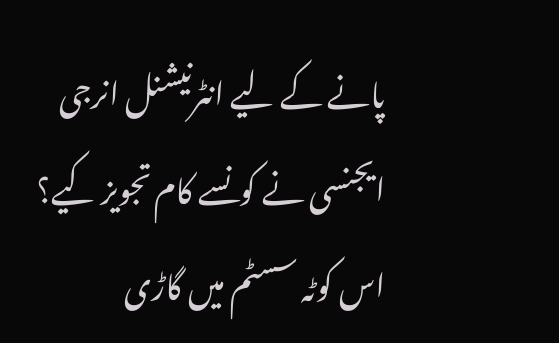پانے کے لیے انٹرنیشنل انرجی ایجنسی نے کونسے کام تجویز کیے؟
اس کوٹہ سسٹم میں گاڑی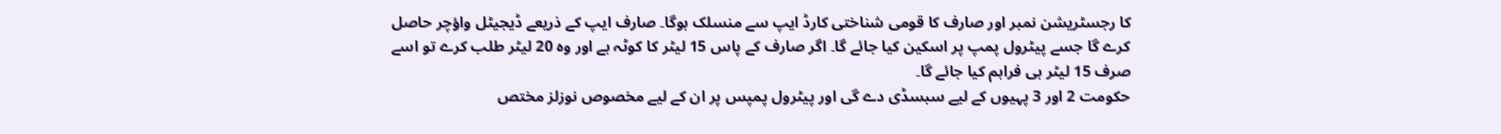کا رجسٹریشن نمبر اور صارف کا قومی شناختی کارڈ ایپ سے منسلک ہوگا۔ صارف ایپ کے ذریعے ڈیجیٹل واؤچر حاصل کرے گا جسے پیٹرول پمپ پر اسکین کیا جائے گا۔ اگر صارف کے پاس 15 لیٹر کا کوٹہ ہے اور وہ 20 لیٹر طلب کرے تو اسے صرف 15 لیٹر ہی فراہم کیا جائے گا۔
حکومت 2 اور 3 پہیوں کے لیے سبسڈی دے گی اور پیٹرول پمپس پر ان کے لیے مخصوص نوزلز مختص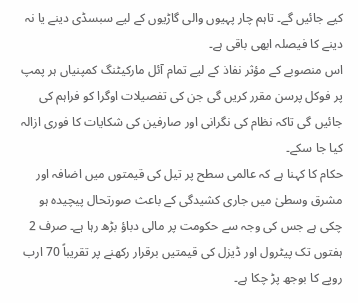کیے جائیں گے۔ تاہم چار پہیوں والی گاڑیوں کے لیے سبسڈی دینے یا نہ دینے کا فیصلہ ابھی باقی ہے۔
اس منصوبے کے مؤثر نفاذ کے لیے تمام آئل مارکیٹنگ کمپنیاں ہر پمپ پر فوکل پرسن مقرر کریں گی جن کی تفصیلات اوگرا کو فراہم کی جائیں گی تاکہ نظام کی نگرانی اور صارفین کی شکایات کا فوری ازالہ کیا جا سکے۔
حکام کا کہنا ہے کہ عالمی سطح پر تیل کی قیمتوں میں اضافہ اور مشرق وسطیٰ میں جاری کشیدگی کے باعث صورتحال پیچیدہ ہو چکی ہے جس کی وجہ سے حکومت پر مالی دباؤ بڑھ رہا ہے۔ صرف 2 ہفتوں تک پیٹرول اور ڈیزل کی قیمتیں برقرار رکھنے پر تقریباً 70 ارب روپے کا بوجھ پڑ چکا ہے۔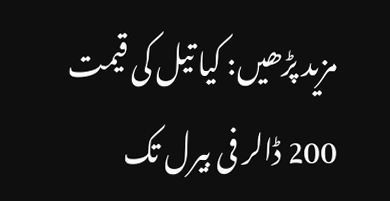مزید پڑھیں: کیا تیل کی قیمت 200 ڈالر فی بیرل تک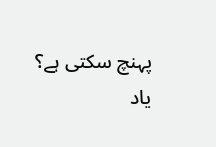پہنچ سکتی ہے؟
یاد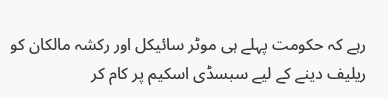رہے کہ حکومت پہلے ہی موٹر سائیکل اور رکشہ مالکان کو ریلیف دینے کے لیے سبسڈی اسکیم پر کام کر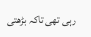رہی تھی تاکہ بڑھتی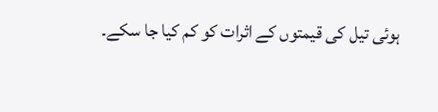ہوئی تیل کی قیمتوں کے اثرات کو کم کیا جا سکے۔